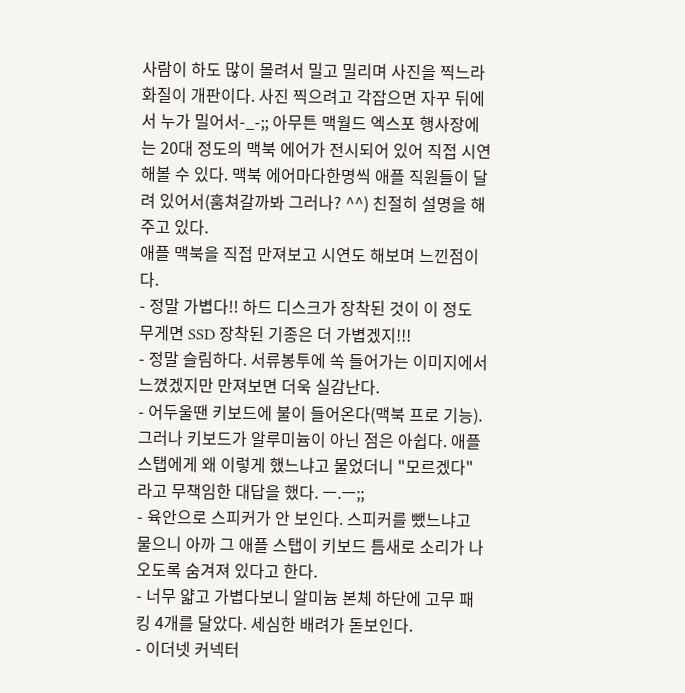사람이 하도 많이 몰려서 밀고 밀리며 사진을 찍느라 화질이 개판이다. 사진 찍으려고 각잡으면 자꾸 뒤에서 누가 밀어서-_-;; 아무튼 맥월드 엑스포 행사장에는 20대 정도의 맥북 에어가 전시되어 있어 직접 시연해볼 수 있다. 맥북 에어마다한명씩 애플 직원들이 달려 있어서(훔쳐갈까봐 그러나? ^^) 친절히 설명을 해주고 있다.
애플 맥북을 직접 만져보고 시연도 해보며 느낀점이다.
- 정말 가볍다!! 하드 디스크가 장착된 것이 이 정도 무게면 SSD 장착된 기종은 더 가볍겠지!!!
- 정말 슬림하다. 서류봉투에 쏙 들어가는 이미지에서 느꼈겠지만 만져보면 더욱 실감난다.
- 어두울땐 키보드에 불이 들어온다(맥북 프로 기능). 그러나 키보드가 알루미늄이 아닌 점은 아쉽다. 애플 스탭에게 왜 이렇게 했느냐고 물었더니 "모르겠다" 라고 무책임한 대답을 했다. ㅡ.ㅡ;;
- 육안으로 스피커가 안 보인다. 스피커를 뺐느냐고 물으니 아까 그 애플 스탭이 키보드 틈새로 소리가 나오도록 숨겨져 있다고 한다.
- 너무 얇고 가볍다보니 알미늄 본체 하단에 고무 패킹 4개를 달았다. 세심한 배려가 돋보인다.
- 이더넷 커넥터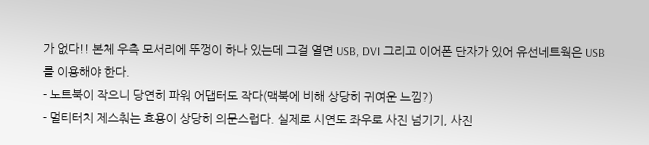가 없다!! 본체 우측 모서리에 뚜껑이 하나 있는데 그걸 열면 USB, DVI 그리고 이어폰 단자가 있어 유선네트웍은 USB를 이용해야 한다.
- 노트북이 작으니 당연히 파워 어댑터도 작다(맥북에 비해 상당히 귀여운 느낌?)
- 멀티터치 제스춰는 효용이 상당히 의문스럽다. 실제로 시연도 좌우로 사진 넘기기, 사진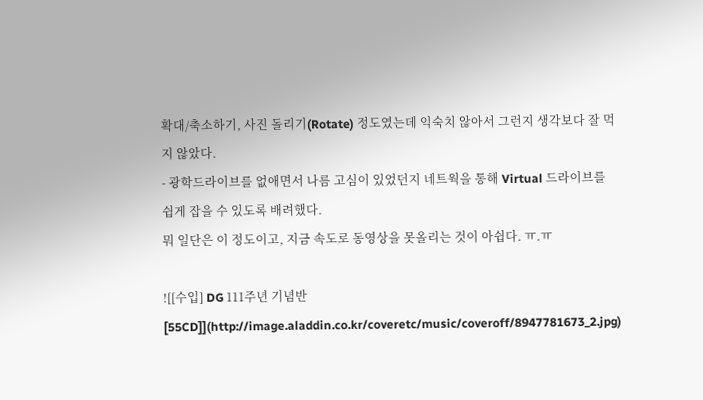확대/축소하기, 사진 돌리기(Rotate) 정도였는데 익숙치 않아서 그런지 생각보다 잘 먹지 않았다.
- 광학드라이브를 없애면서 나름 고심이 있었던지 네트웍을 통해 Virtual 드라이브를 쉽게 잡을 수 있도록 배려했다.
뭐 일단은 이 정도이고, 지금 속도로 동영상을 못올리는 것이 아쉽다. ㅠ.ㅠ

![[수입] DG 111주년 기념반 [55CD]](http://image.aladdin.co.kr/coveretc/music/coveroff/8947781673_2.jpg)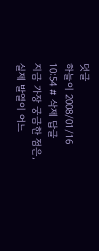덧글
하늘이 2008/01/16 10:54 # 삭제 답글
지금 가장 궁금한 점은, 실제 발열이 어느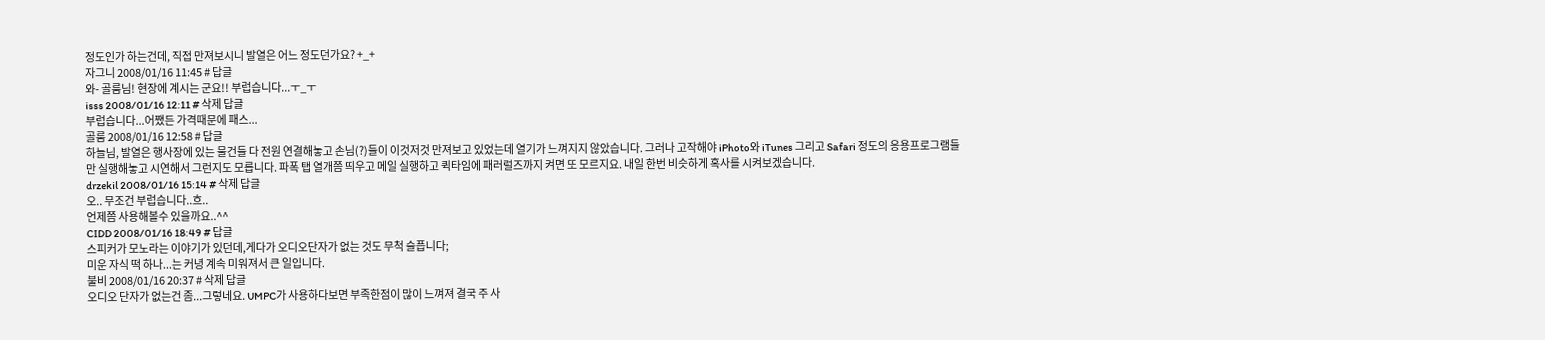정도인가 하는건데, 직접 만져보시니 발열은 어느 정도던가요? +_+
자그니 2008/01/16 11:45 # 답글
와- 골룸님! 현장에 계시는 군요!! 부럽습니다...ㅜ_ㅜ
isss 2008/01/16 12:11 # 삭제 답글
부럽습니다...어쨌든 가격때문에 패스...
골룸 2008/01/16 12:58 # 답글
하늘님, 발열은 행사장에 있는 물건들 다 전원 연결해놓고 손님(?)들이 이것저것 만져보고 있었는데 열기가 느껴지지 않았습니다. 그러나 고작해야 iPhoto와 iTunes 그리고 Safari 정도의 응용프로그램들만 실행해놓고 시연해서 그런지도 모릅니다. 파폭 탭 열개쯤 띄우고 메일 실행하고 퀵타임에 패러럴즈까지 켜면 또 모르지요. 내일 한번 비슷하게 혹사를 시켜보겠습니다.
drzekil 2008/01/16 15:14 # 삭제 답글
오.. 무조건 부럽습니다..흐..
언제쯤 사용해볼수 있을까요..^^
CIDD 2008/01/16 18:49 # 답글
스피커가 모노라는 이야기가 있던데,게다가 오디오단자가 없는 것도 무척 슬픕니다;
미운 자식 떡 하나...는 커녕 계속 미워져서 큰 일입니다.
불비 2008/01/16 20:37 # 삭제 답글
오디오 단자가 없는건 좀...그렇네요. UMPC가 사용하다보면 부족한점이 많이 느껴져 결국 주 사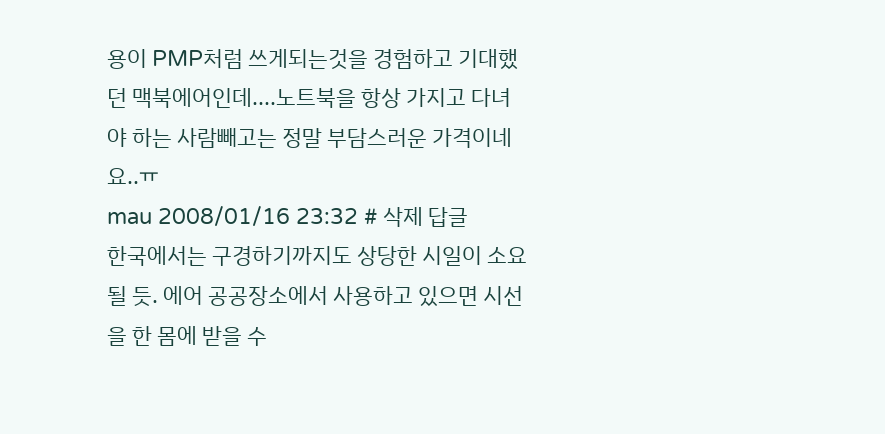용이 PMP처럼 쓰게되는것을 경험하고 기대했던 맥북에어인데....노트북을 항상 가지고 다녀야 하는 사람빼고는 정말 부담스러운 가격이네요..ㅠ
mau 2008/01/16 23:32 # 삭제 답글
한국에서는 구경하기까지도 상당한 시일이 소요될 듯. 에어 공공장소에서 사용하고 있으면 시선을 한 몸에 받을 수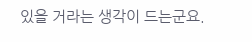있을 거라는 생각이 드는군요.